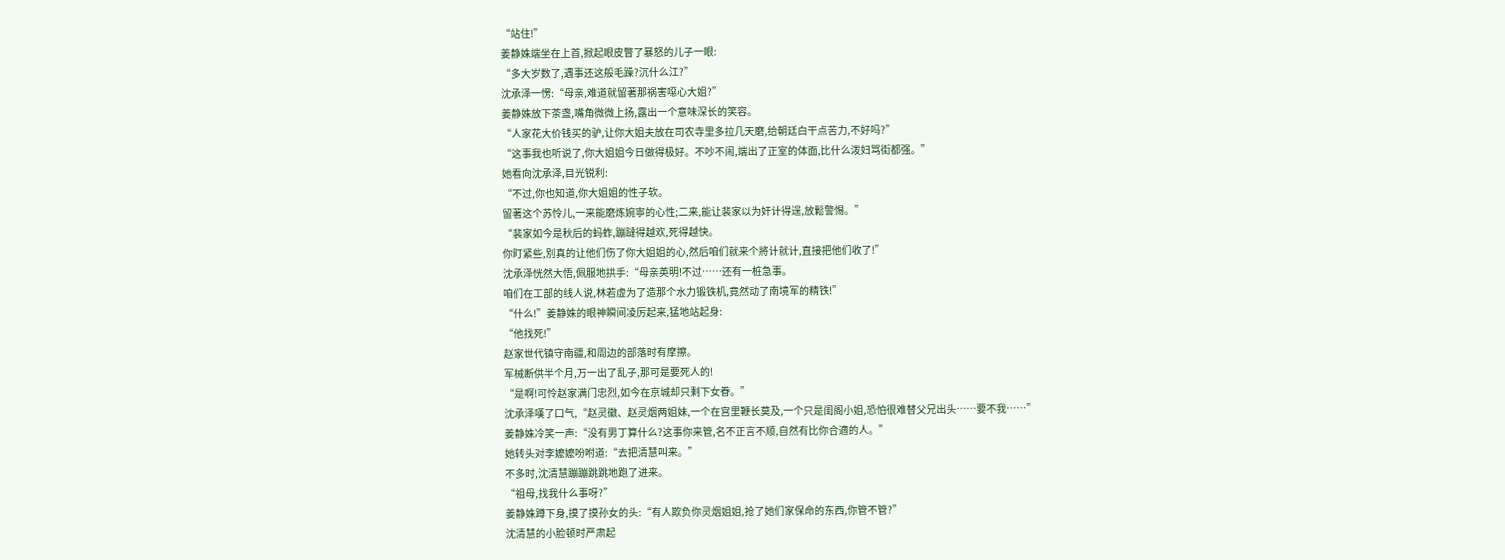“站住!”
姜静姝端坐在上首,掀起眼皮瞥了暴怒的儿子一眼:
“多大岁数了,遇事还这般毛躁?沉什么江?”
沈承泽一愣:“母亲,难道就留著那祸害噁心大姐?”
姜静姝放下茶盏,嘴角微微上扬,露出一个意味深长的笑容。
“人家花大价钱买的驴,让你大姐夫放在司农寺里多拉几天磨,给朝廷白干点苦力,不好吗?”
“这事我也听说了,你大姐姐今日做得极好。不吵不闹,端出了正室的体面,比什么泼妇骂街都强。”
她看向沈承泽,目光锐利:
“不过,你也知道,你大姐姐的性子软。
留著这个苏怜儿,一来能磨炼婉寧的心性;二来,能让裴家以为奸计得逞,放鬆警惕。”
“裴家如今是秋后的蚂蚱,蹦躂得越欢,死得越快。
你盯紧些,別真的让他们伤了你大姐姐的心,然后咱们就来个將计就计,直接把他们收了!”
沈承泽恍然大悟,佩服地拱手:“母亲英明!不过……还有一桩急事。
咱们在工部的线人说,林若虚为了造那个水力锻铁机,竟然动了南境军的精铁!”
“什么!”姜静姝的眼神瞬间凌厉起来,猛地站起身:
“他找死!”
赵家世代镇守南疆,和周边的部落时有摩擦。
军械断供半个月,万一出了乱子,那可是要死人的!
“是啊!可怜赵家满门忠烈,如今在京城却只剩下女眷。”
沈承泽嘆了口气,“赵灵徽、赵灵烟两姐妹,一个在宫里鞭长莫及,一个只是闺阁小姐,恐怕很难替父兄出头……要不我……”
姜静姝冷笑一声:“没有男丁算什么?这事你来管,名不正言不顺,自然有比你合適的人。”
她转头对李嬤嬤吩咐道:“去把清慧叫来。”
不多时,沈清慧蹦蹦跳跳地跑了进来。
“祖母,找我什么事呀?”
姜静姝蹲下身,摸了摸孙女的头:“有人欺负你灵烟姐姐,抢了她们家保命的东西,你管不管?”
沈清慧的小脸顿时严肃起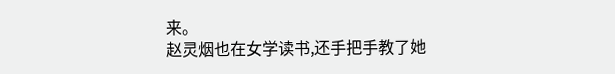来。
赵灵烟也在女学读书,还手把手教了她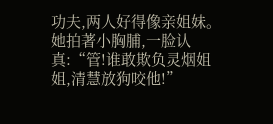功夫,两人好得像亲姐妹。
她拍著小胸脯,一脸认真:“管!谁敢欺负灵烟姐姐,清慧放狗咬他!”